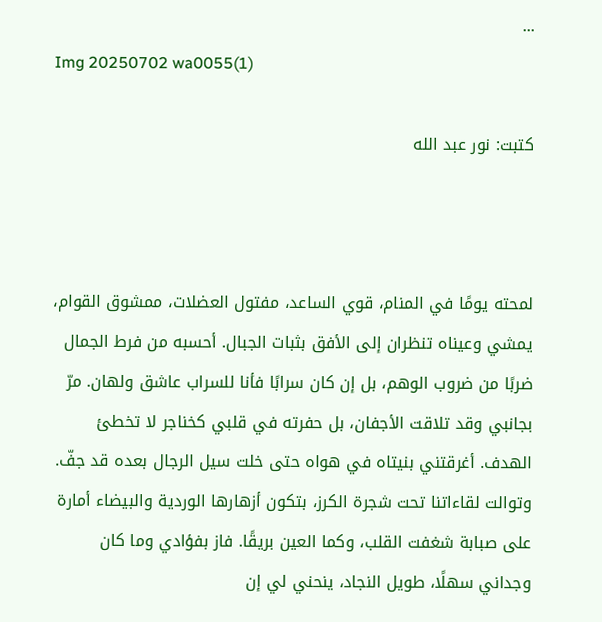...
Img 20250702 wa0055(1)

كتبت: نور عبد الله



لمحته يومًا في المنام، قوي الساعد، مفتول العضلات، ممشوق القوام، يمشي وعيناه تنظران إلى الأفق بثبات الجبال. أحسبه من فرط الجمال ضربًا من ضروب الوهم، بل إن كان سرابًا فأنا للسراب عاشق ولهان. مرّ بجانبي وقد تلاقت الأجفان، بل حفرته في قلبي كخناجر لا تخطئ الهدف. أغرقتني بنيتاه في هواه حتى خلت سيل الرجال بعده قد جفّ. وتوالت لقاءاتنا تحت شجرة الكرز، بتكون أزهارها الوردية والبيضاء أمارة على صبابة شغفت القلب، وكما العين بريقًا. فاز بفؤادي وما كان وجداني سهلًا، طويل النجاد، ينحني لي إن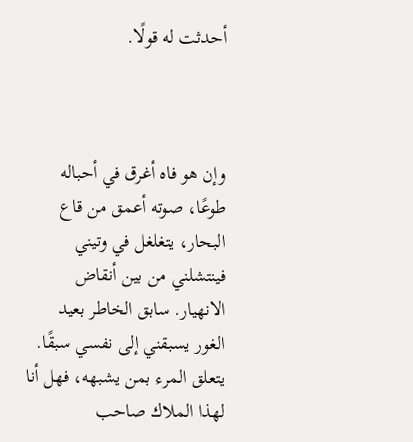أحدثت له قولًا.



وإن هو فاه أغرق في أحباله طوعًا، صوته أعمق من قاع البحار، يتغلغل في وتيني فينتشلني من بين أنقاض الانهيار. سابق الخاطر بعيد الغور يسبقني إلى نفسي سبقًا. يتعلق المرء بمن يشبهه، فهل أنا لهذا الملاك صاحب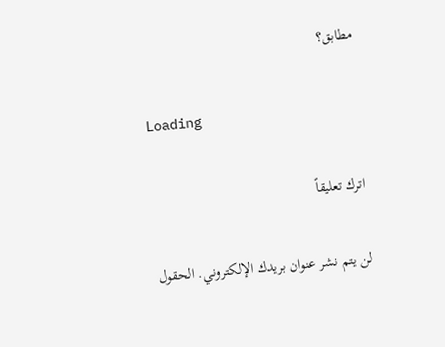مطابق؟

Loading

اترك تعليقاً

لن يتم نشر عنوان بريدك الإلكتروني. الحقول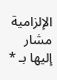الإلزامية مشار إليها بـ *